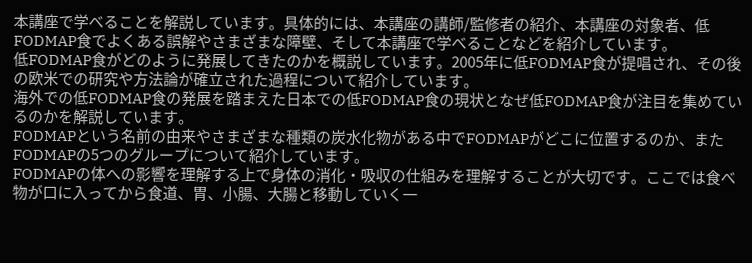本講座で学べることを解説しています。具体的には、本講座の講師/監修者の紹介、本講座の対象者、低FODMAP食でよくある誤解やさまざまな障壁、そして本講座で学べることなどを紹介しています。
低FODMAP食がどのように発展してきたのかを概説しています。2005年に低FODMAP食が提唱され、その後の欧米での研究や方法論が確立された過程について紹介しています。
海外での低FODMAP食の発展を踏まえた日本での低FODMAP食の現状となぜ低FODMAP食が注目を集めているのかを解説しています。
FODMAPという名前の由来やさまざまな種類の炭水化物がある中でFODMAPがどこに位置するのか、またFODMAPの5つのグループについて紹介しています。
FODMAPの体への影響を理解する上で身体の消化・吸収の仕組みを理解することが大切です。ここでは食べ物が口に入ってから食道、胃、小腸、大腸と移動していく一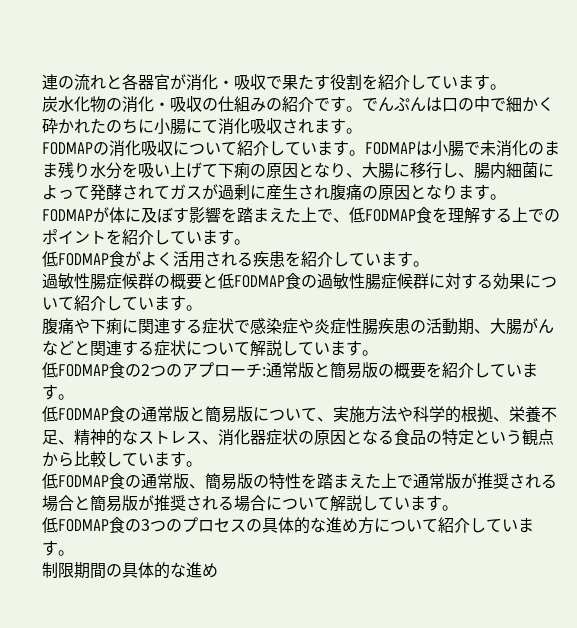連の流れと各器官が消化・吸収で果たす役割を紹介しています。
炭水化物の消化・吸収の仕組みの紹介です。でんぷんは口の中で細かく砕かれたのちに小腸にて消化吸収されます。
FODMAPの消化吸収について紹介しています。FODMAPは小腸で未消化のまま残り水分を吸い上げて下痢の原因となり、大腸に移行し、腸内細菌によって発酵されてガスが過剰に産生され腹痛の原因となります。
FODMAPが体に及ぼす影響を踏まえた上で、低FODMAP食を理解する上でのポイントを紹介しています。
低FODMAP食がよく活用される疾患を紹介しています。
過敏性腸症候群の概要と低FODMAP食の過敏性腸症候群に対する効果について紹介しています。
腹痛や下痢に関連する症状で感染症や炎症性腸疾患の活動期、大腸がんなどと関連する症状について解説しています。
低FODMAP食の2つのアプローチ:通常版と簡易版の概要を紹介しています。
低FODMAP食の通常版と簡易版について、実施方法や科学的根拠、栄養不足、精神的なストレス、消化器症状の原因となる食品の特定という観点から比較しています。
低FODMAP食の通常版、簡易版の特性を踏まえた上で通常版が推奨される場合と簡易版が推奨される場合について解説しています。
低FODMAP食の3つのプロセスの具体的な進め方について紹介しています。
制限期間の具体的な進め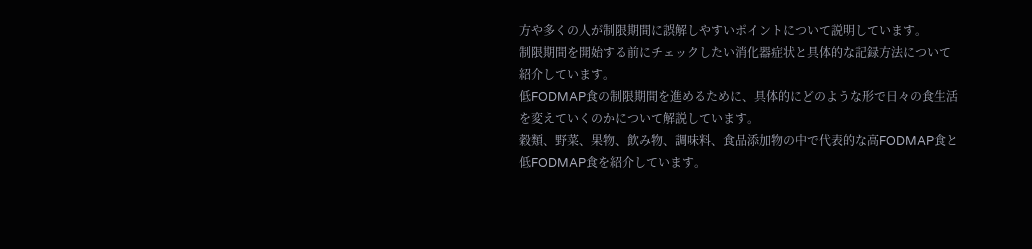方や多くの人が制限期間に誤解しやすいポイントについて説明しています。
制限期間を開始する前にチェックしたい消化器症状と具体的な記録方法について紹介しています。
低FODMAP食の制限期間を進めるために、具体的にどのような形で日々の食生活を変えていくのかについて解説しています。
穀類、野菜、果物、飲み物、調味料、食品添加物の中で代表的な高FODMAP食と低FODMAP食を紹介しています。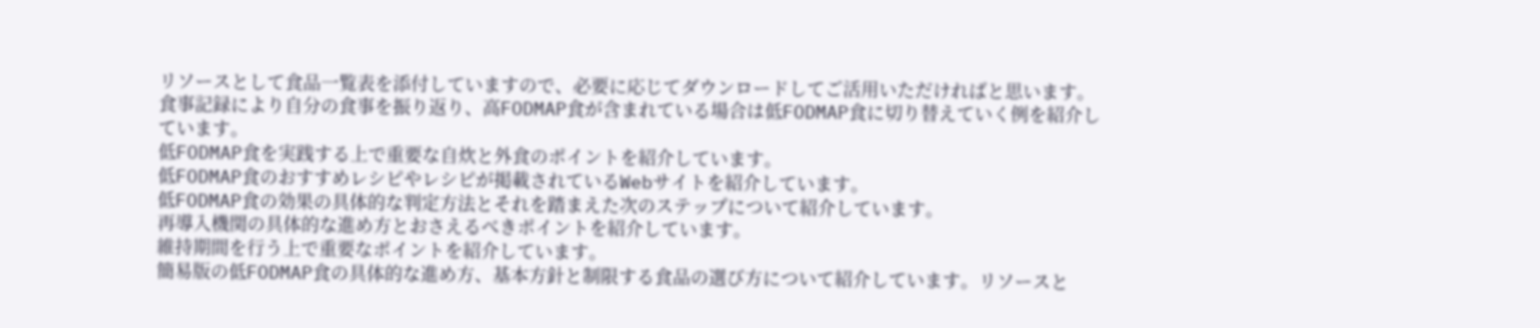リソースとして食品一覧表を添付していますので、必要に応じてダウンロードしてご活用いただければと思います。
食事記録により自分の食事を振り返り、高FODMAP食が含まれている場合は低FODMAP食に切り替えていく例を紹介しています。
低FODMAP食を実践する上で重要な自炊と外食のポイントを紹介しています。
低FODMAP食のおすすめレシピやレシピが掲載されているWebサイトを紹介しています。
低FODMAP食の効果の具体的な判定方法とそれを踏まえた次のステップについて紹介しています。
再導入機関の具体的な進め方とおさえるべきポイントを紹介しています。
維持期間を行う上で重要なポイントを紹介しています。
簡易版の低FODMAP食の具体的な進め方、基本方針と制限する食品の選び方について紹介しています。リソースと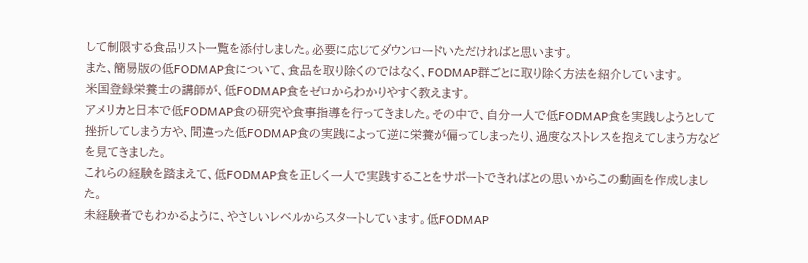して制限する食品リスト一覧を添付しました。必要に応じてダウンロードいただければと思います。
また、簡易版の低FODMAP食について、食品を取り除くのではなく、FODMAP群ごとに取り除く方法を紹介しています。
米国登録栄養士の講師が、低FODMAP食をゼロからわかりやすく教えます。
アメリカと日本で低FODMAP食の研究や食事指導を行ってきました。その中で、自分一人で低FODMAP食を実践しようとして挫折してしまう方や、間違った低FODMAP食の実践によって逆に栄養が偏ってしまったり、過度なストレスを抱えてしまう方などを見てきました。
これらの経験を踏まえて、低FODMAP食を正しく一人で実践することをサポートできればとの思いからこの動画を作成しました。
未経験者でもわかるように、やさしいレベルからスタートしています。低FODMAP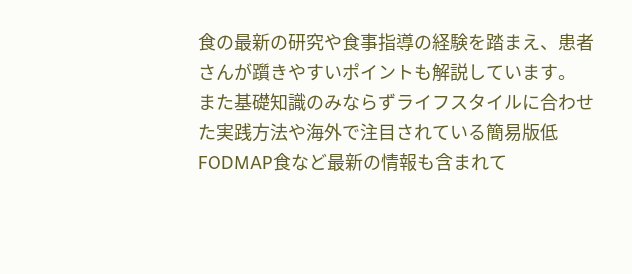食の最新の研究や食事指導の経験を踏まえ、患者さんが躓きやすいポイントも解説しています。
また基礎知識のみならずライフスタイルに合わせた実践方法や海外で注目されている簡易版低FODMAP食など最新の情報も含まれて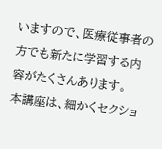いますので、医療従事者の方でも新たに学習する内容がたくさんあります。
本講座は、細かくセクショ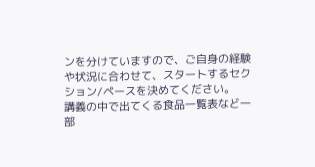ンを分けていますので、ご自身の経験や状況に合わせて、スタートするセクション/ペースを決めてください。
講義の中で出てくる食品一覧表など一部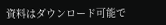資料はダウンロード可能で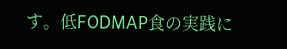す。低FODMAP食の実践に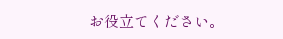お役立てください。